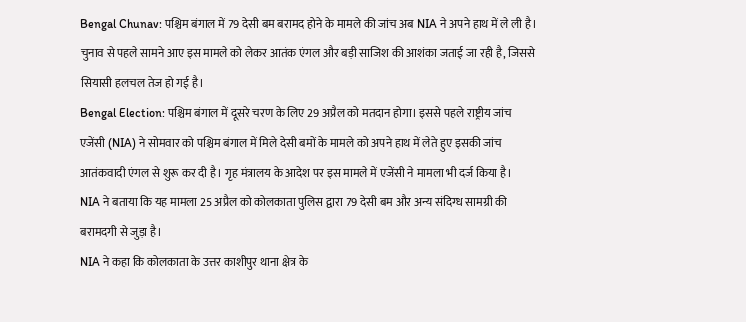Bengal Chunav: पश्चिम बंगाल में 79 देसी बम बरामद होने के मामले की जांच अब NIA ने अपने हाथ में ले ली है। चुनाव से पहले सामने आए इस मामले को लेकर आतंक एंगल और बड़ी साजिश की आशंका जताई जा रही है, जिससे सियासी हलचल तेज हो गई है।
Bengal Election: पश्चिम बंगाल में दूसरे चरण के लिए 29 अप्रैल को मतदान होगा। इससे पहले राष्ट्रीय जांच एजेंसी (NIA) ने सोमवार को पश्चिम बंगाल में मिले देसी बमों के मामले को अपने हाथ में लेते हुए इसकी जांच आतंकवादी एंगल से शुरू कर दी है। गृह मंत्रालय के आदेश पर इस मामले में एजेंसी ने मामला भी दर्ज किया है।
NIA ने बताया कि यह मामला 25 अप्रैल को कोलकाता पुलिस द्वारा 79 देसी बम और अन्य संदिग्ध सामग्री की बरामदगी से जुड़ा है।
NIA ने कहा कि कोलकाता के उत्तर काशीपुर थाना क्षेत्र के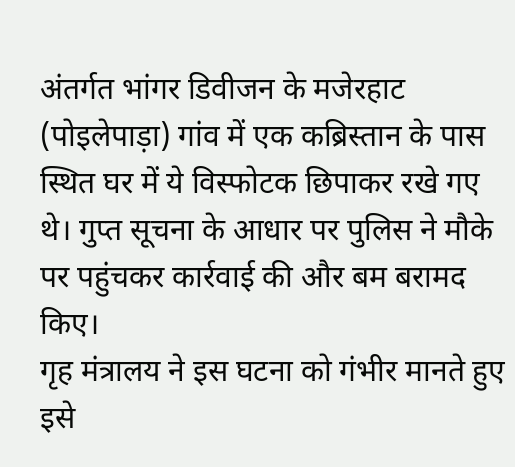अंतर्गत भांगर डिवीजन के मजेरहाट (पोइलेपाड़ा) गांव में एक कब्रिस्तान के पास स्थित घर में ये विस्फोटक छिपाकर रखे गए थे। गुप्त सूचना के आधार पर पुलिस ने मौके पर पहुंचकर कार्रवाई की और बम बरामद किए।
गृह मंत्रालय ने इस घटना को गंभीर मानते हुए इसे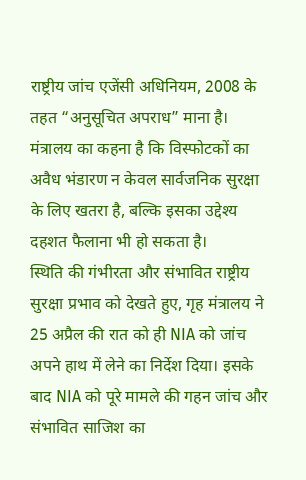राष्ट्रीय जांच एजेंसी अधिनियम, 2008 के तहत “अनुसूचित अपराध” माना है। मंत्रालय का कहना है कि विस्फोटकों का अवैध भंडारण न केवल सार्वजनिक सुरक्षा के लिए खतरा है, बल्कि इसका उद्देश्य दहशत फैलाना भी हो सकता है।
स्थिति की गंभीरता और संभावित राष्ट्रीय सुरक्षा प्रभाव को देखते हुए, गृह मंत्रालय ने 25 अप्रैल की रात को ही NIA को जांच अपने हाथ में लेने का निर्देश दिया। इसके बाद NIA को पूरे मामले की गहन जांच और संभावित साजिश का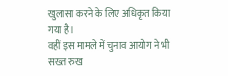खुलासा करने के लिए अधिकृत किया गया है।
वहीं इस मामले में चुनाव आयोग ने भी सख्त रुख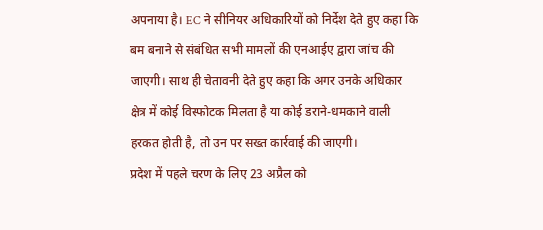अपनाया है। EC ने सीनियर अधिकारियों को निर्देश देते हुए कहा कि बम बनाने से संबंधित सभी मामलों की एनआईए द्वारा जांच की जाएगी। साथ ही चेतावनी देते हुए कहा कि अगर उनके अधिकार क्षेत्र में कोई विस्फोटक मिलता है या कोई डराने-धमकाने वाली हरकत होती है, तो उन पर सख्त कार्रवाई की जाएगी।
प्रदेश में पहले चरण के लिए 23 अप्रैल को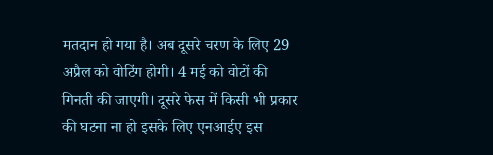मतदान हो गया है। अब दूसरे चरण के लिए 29 अप्रैल को वोटिंग होगी। 4 मई को वोटों की गिनती की जाएगी। दूसरे फेस में किसी भी प्रकार की घटना ना हो इसके लिए एनआईए इस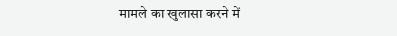मामले का खुलासा करने में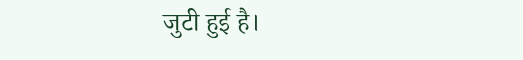जुटी हुई है।